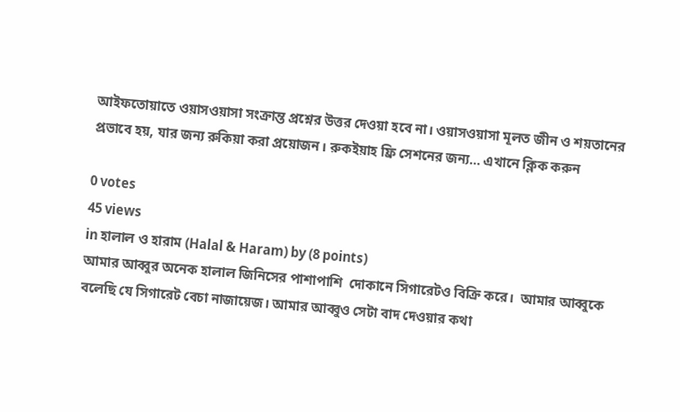আইফতোয়াতে ওয়াসওয়াসা সংক্রান্ত প্রশ্নের উত্তর দেওয়া হবে না। ওয়াসওয়াসা মূলত জীন ও শয়তানের প্রভাবে হয়, যার জন্য রুকিয়া করা প্রয়োজন। রুকইয়াহ ফ্রি সেশনের জন্য… এখানে ক্লিক করুন

0 votes
45 views
in হালাল ও হারাম (Halal & Haram) by (8 points)
আমার আব্বুর অনেক হালাল জিনিসের পাশাপাশি  দোকানে সিগারেটও বিক্রি করে।  আমার আব্বুকে বলেছি যে সিগারেট বেচা নাজায়েজ। আমার আব্বুও সেটা বাদ দেওয়ার কথা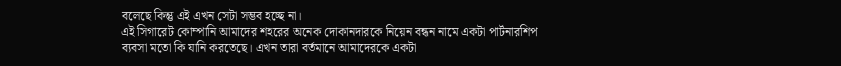বলেছে কিন্তু এই এখন সেটা সম্ভব হচ্ছে না।
এই সিগারেট কোম্পানি আমাদের শহরের অনেক দোকানদারকে নিয়েন বন্ধন নামে একটা পার্টনারশিপ ব্যবসা মতো কি যানি করতেছে। এখন তারা বর্তমানে আমাদেরকে একটা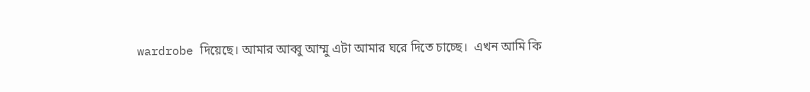wardrobe দিয়েছে। আমার আব্বু আম্মু এটা আমার ঘরে দিতে চাচ্ছে।  এখন আমি কি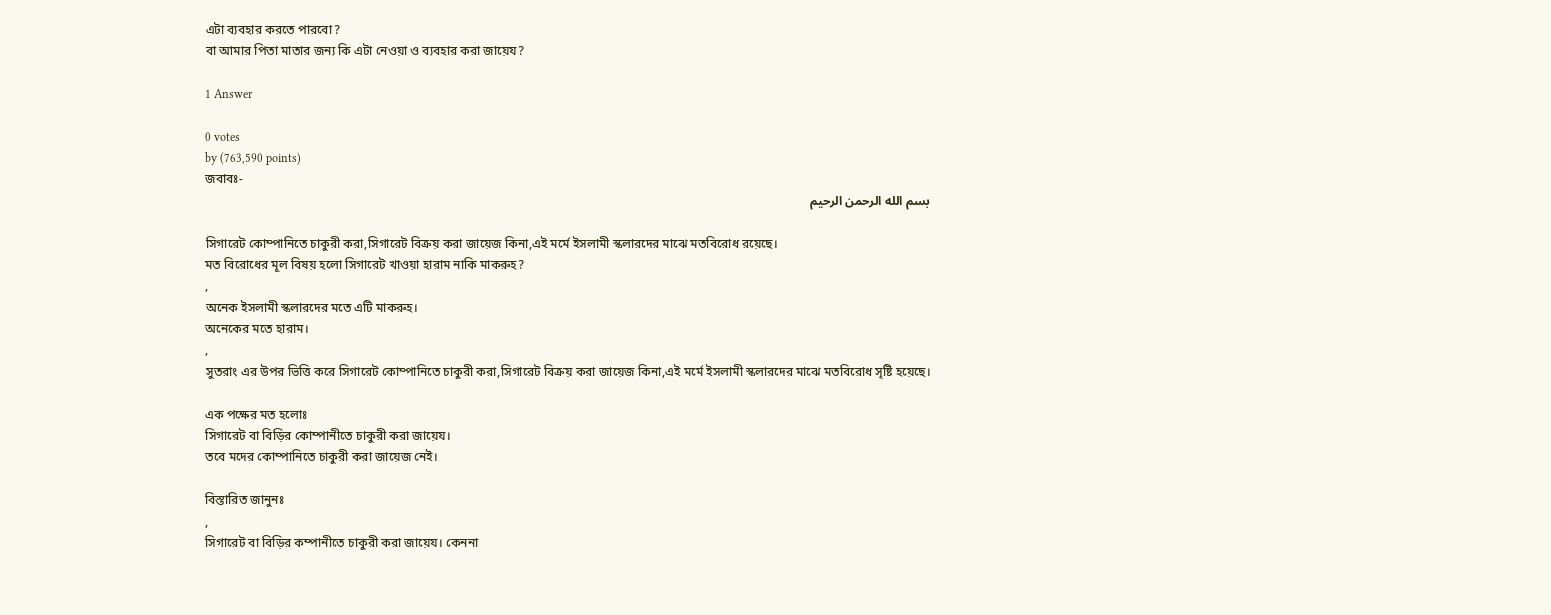এটা ব্যবহার করতে পারবো?
বা আমার পিতা মাতার জন্য কি এটা নেওয়া ও ব্যবহার করা জায়েয?

1 Answer

0 votes
by (763,590 points)
জবাবঃ-
بسم الله الرحمن الرحيم

সিগারেট কোম্পানিতে চাকুরী করা,সিগারেট বিক্রয় করা জায়েজ কিনা,এই মর্মে ইসলামী স্কলারদের মাঝে মতবিরোধ রয়েছে।
মত বিরোধের মূল বিষয় হলো সিগারেট খাওয়া হারাম নাকি মাকরুহ?
,
অনেক ইসলামী স্কলারদের মতে এটি মাকরুহ।
অনেকের মতে হারাম।
,
সুতরাং এর উপর ভিত্তি করে সিগারেট কোম্পানিতে চাকুরী করা,সিগারেট বিক্রয় করা জায়েজ কিনা,এই মর্মে ইসলামী স্কলারদের মাঝে মতবিরোধ সৃষ্টি হয়েছে।

এক পক্ষের মত হলোঃ
সিগারেট বা বিড়ির কোম্পানীতে চাকুরী করা জায়েয।
তবে মদের কোম্পানিতে চাকুরী করা জায়েজ নেই।

বিস্তারিত জানুনঃ
,
সিগারেট বা বিড়ির কম্পানীতে চাকুরী করা জায়েয। কেননা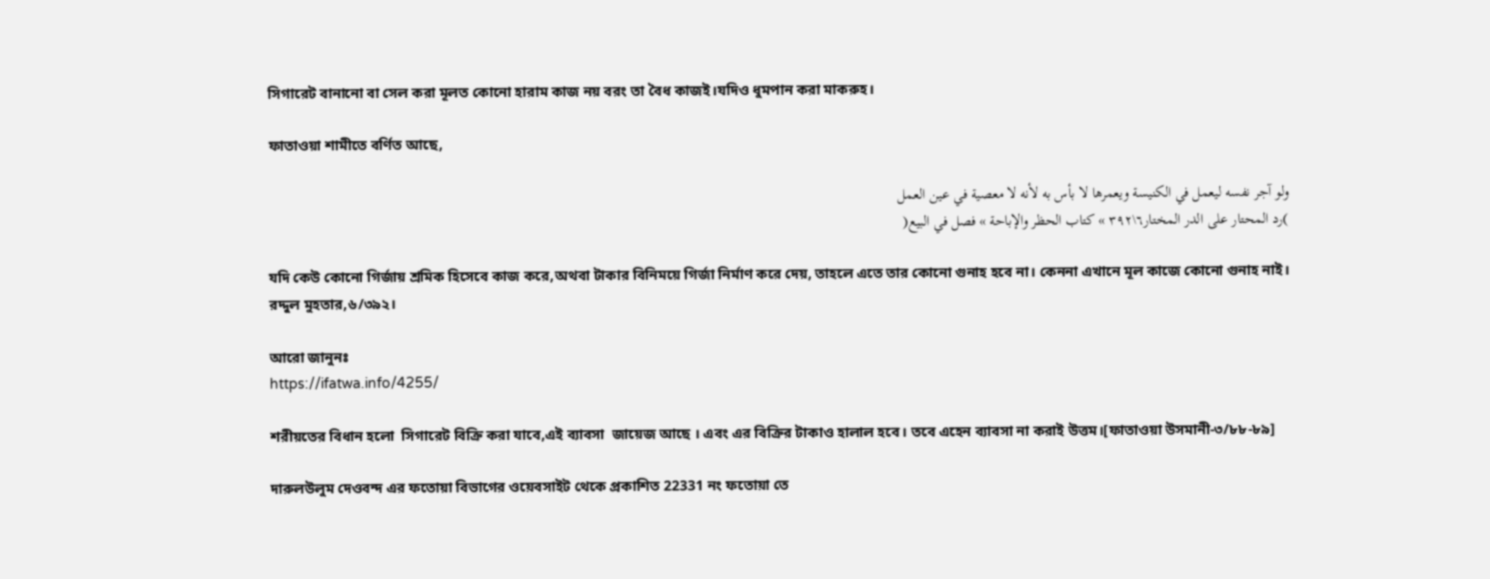সিগারেট বানানো বা সেল করা মূলত কোনো হারাম কাজ নয় বরং তা বৈধ কাজই।যদিও ধুমপান করা মাকরুহ।

ফাতাওয়া শামীতে বর্ণিত আছে,

ولو آجر نفسه ليعمل في الكنيسة ويعمرها لا بأس به لأنه لا معصية في عين العمل
)رد المحتار على الدر المختار٦\٣٩٢ » كتاب الحظر والإباحة » فصل في البيع(

যদি কেউ কোনো গির্জায় শ্রমিক হিসেবে কাজ করে,অথবা টাকার বিনিময়ে গির্জা নির্মাণ করে দেয়, তাহলে এতে তার কোনো গুনাহ হবে না। কেননা এখানে মূল কাজে কোনো গুনাহ নাই।
রদ্দুল মুহতার,৬/৩৯২।

আরো জানুনঃ
https://ifatwa.info/4255/

শরীয়তের বিধান হলো  সিগারেট বিক্রি করা যাবে,এই ব্যাবসা  জায়েজ আছে । এবং এর বিক্রির টাকাও হালাল হবে। তবে এহেন ব্যাবসা না করাই উত্তম।[ফাতাওয়া উসমানী-৩/৮৮-৮৯]

দারুলউলুম দেওবন্দ এর ফতোয়া বিভাগের ওয়েবসাইট থেকে প্রকাশিত 22331 নং ফতোয়া তে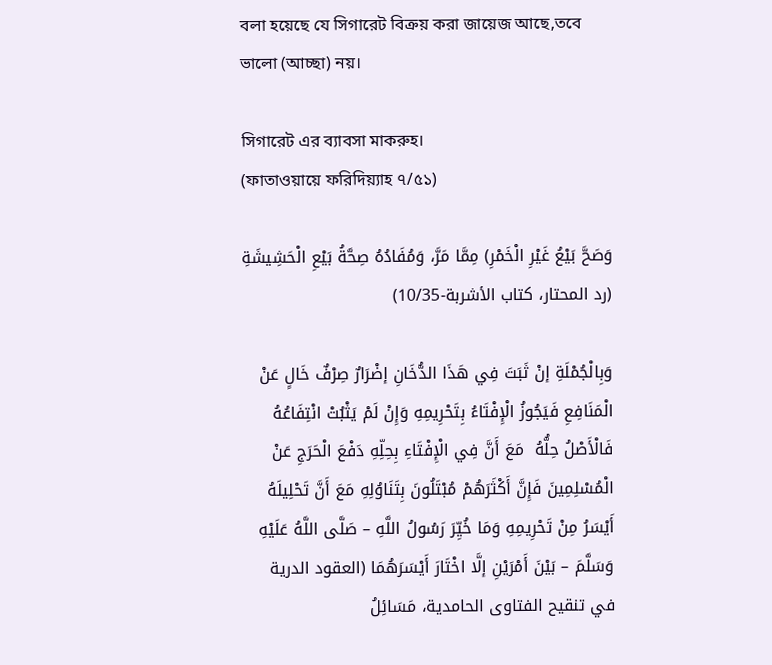বলা হয়েছে যে সিগারেট বিক্রয় করা জায়েজ আছে,তবে ভালো (আচ্ছা) নয়।

সিগারেট এর ব্যাবসা মাকরুহ।
(ফাতাওয়ায়ে ফরিদিয়্যাহ ৭/৫১)

وَصَحَّ بَيْعُ غَيْرِ الْخَمْرِ) مِمَّا مَرَّ، وَمُفَادُهُ صِحَّةُ بَيْعِ الْحَشِيشَةِ (رد المحتار، كتاب الأشربة-10/35)

وَبِالْجُمْلَةِ إنْ ثَبَتَ فِي هَذَا الدُّخَانِ إضْرَارٌ صِرْفٌ خَالٍ عَنْ الْمَنَافِعِ فَيَجُوزُ الْإِفْتَاءُ بِتَحْرِيمِهِ وَإِنْ لَمْ يَثْبُتْ انْتِفَاعُهُ فَالْأَصْلُ حِلُّهُ  مَعَ أَنَّ فِي الْإِفْتَاءِ بِحِلِّهِ دَفْعَ الْحَرَجِ عَنْ الْمُسْلِمِينَ فَإِنَّ أَكْثَرَهُمْ مُبْتَلُونَ بِتَنَاوُلِهِ مَعَ أَنَّ تَحْلِيلَهُ أَيْسَرُ مِنْ تَحْرِيمِهِ وَمَا خُيِّرَ رَسُولُ اللَّهِ – صَلَّى اللَّهُ عَلَيْهِ وَسَلَّمَ – بَيْنَ أَمْرَيْنِ إلَّا اخْتَارَ أَيْسَرَهُمَا (العقود الدرية في تنقيح الفتاوى الحامدية، مَسَائِلُ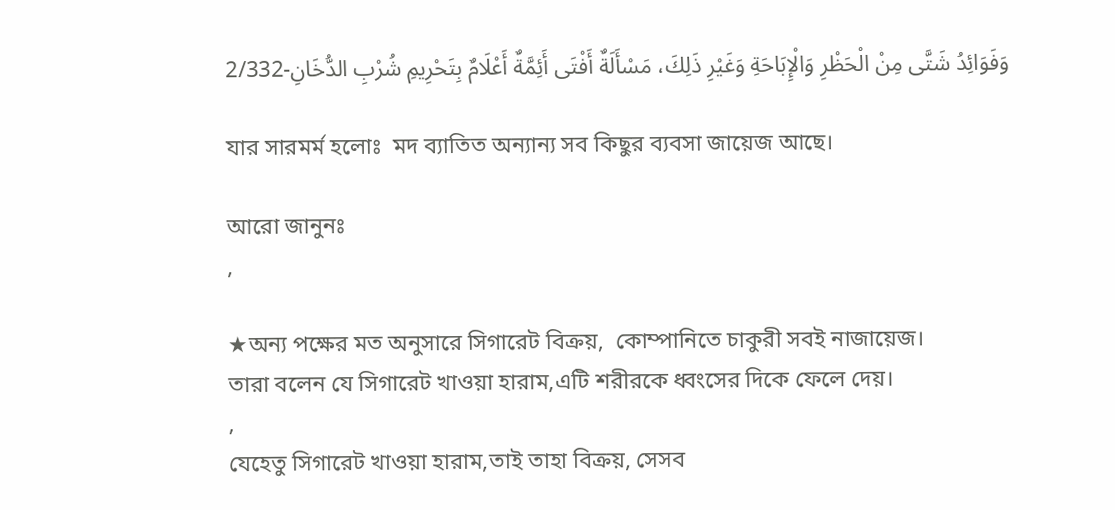وَفَوَائِدُ شَتَّى مِنْ الْحَظْرِ وَالْإِبَاحَةِ وَغَيْرِ ذَلِكَ، مَسْأَلَةٌ أَفْتَى أَئِمَّةٌ أَعْلَامٌ بِتَحْرِيمِ شُرْبِ الدُّخَانِ-2/332

যার সারমর্ম হলোঃ  মদ ব্যাতিত অন্যান্য সব কিছুর ব্যবসা জায়েজ আছে।

আরো জানুনঃ
,

★অন্য পক্ষের মত অনুসারে সিগারেট বিক্রয়,  কোম্পানিতে চাকুরী সবই নাজায়েজ।
তারা বলেন যে সিগারেট খাওয়া হারাম,এটি শরীরকে ধ্বংসের দিকে ফেলে দেয়।
,
যেহেতু সিগারেট খাওয়া হারাম,তাই তাহা বিক্রয়, সেসব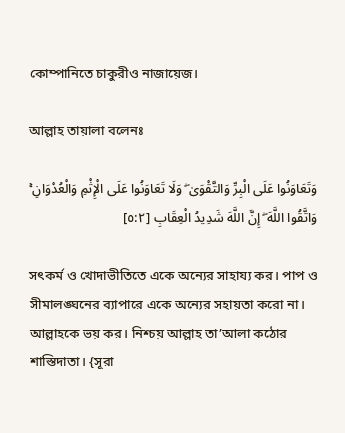কোম্পানিতে চাকুরীও নাজায়েজ।

আল্লাহ তায়ালা বলেনঃ

وَتَعَاوَنُوا عَلَى الْبِرِّ وَالتَّقْوَىٰ ۖ وَلَا تَعَاوَنُوا عَلَى الْإِثْمِ وَالْعُدْوَانِ ۚ وَاتَّقُوا اللَّهَ ۖ إِنَّ اللَّهَ شَدِيدُ الْعِقَابِ [٥:٢]

সৎকর্ম ও খোদাভীতিতে একে অন্যের সাহায্য কর। পাপ ও সীমালঙ্ঘনের ব্যাপারে একে অন্যের সহায়তা করো না। আল্লাহকে ভয় কর। নিশ্চয় আল্লাহ তা’আলা কঠোর শাস্তিদাতা। {সূরা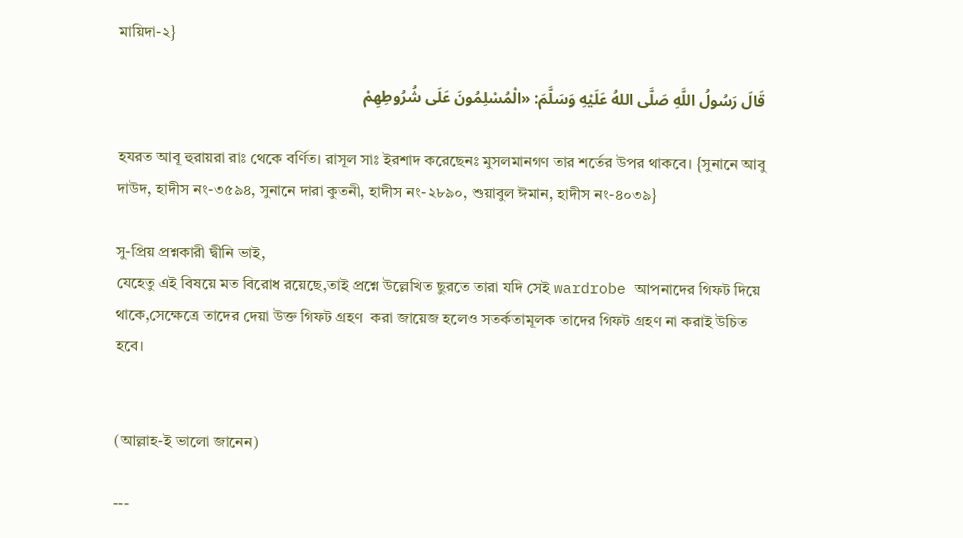মায়িদা-২}

قَالَ رَسُولُ اللَّهِ صَلَّى اللهُ عَلَيْهِ وَسَلَّمَ: «الْمُسْلِمُونَ عَلَى شُرُوطِهِمْ

হযরত আবূ হুরায়রা রাঃ থেকে বর্ণিত। রাসূল সাঃ ইরশাদ করেছেনঃ মুসলমানগণ তার শর্তের উপর থাকবে। {সুনানে আবু দাউদ, হাদীস নং-৩৫৯৪, সুনানে দারা কুতনী, হাদীস নং-২৮৯০, শুয়াবুল ঈমান, হাদীস নং-৪০৩৯}

সু-প্রিয় প্রশ্নকারী দ্বীনি ভাই,
যেহেতু এই বিষয়ে মত বিরোধ রয়েছে,তাই প্রশ্নে উল্লেখিত ছুরতে তারা যদি সেই wardrobe আপনাদের গিফট দিয়ে থাকে,সেক্ষেত্রে তাদের দেয়া উক্ত গিফট গ্রহণ  করা জায়েজ হলেও সতর্কতামূলক তাদের গিফট গ্রহণ না করাই উচিত হবে।


(আল্লাহ-ই ভালো জানেন)

---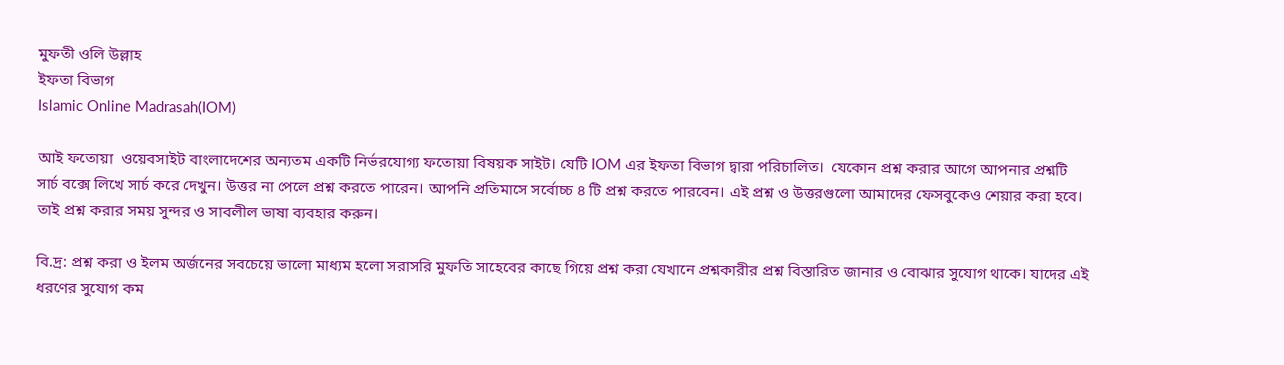মুফতী ওলি উল্লাহ
ইফতা বিভাগ
Islamic Online Madrasah(IOM)

আই ফতোয়া  ওয়েবসাইট বাংলাদেশের অন্যতম একটি নির্ভরযোগ্য ফতোয়া বিষয়ক সাইট। যেটি IOM এর ইফতা বিভাগ দ্বারা পরিচালিত।  যেকোন প্রশ্ন করার আগে আপনার প্রশ্নটি সার্চ বক্সে লিখে সার্চ করে দেখুন। উত্তর না পেলে প্রশ্ন করতে পারেন। আপনি প্রতিমাসে সর্বোচ্চ ৪ টি প্রশ্ন করতে পারবেন। এই প্রশ্ন ও উত্তরগুলো আমাদের ফেসবুকেও শেয়ার করা হবে। তাই প্রশ্ন করার সময় সুন্দর ও সাবলীল ভাষা ব্যবহার করুন।

বি.দ্র: প্রশ্ন করা ও ইলম অর্জনের সবচেয়ে ভালো মাধ্যম হলো সরাসরি মুফতি সাহেবের কাছে গিয়ে প্রশ্ন করা যেখানে প্রশ্নকারীর প্রশ্ন বিস্তারিত জানার ও বোঝার সুযোগ থাকে। যাদের এই ধরণের সুযোগ কম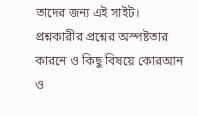তাদের জন্য এই সাইট। প্রশ্নকারীর প্রশ্নের অস্পষ্টতার কারনে ও কিছু বিষয়ে কোরআন ও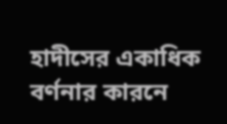হাদীসের একাধিক বর্ণনার কারনে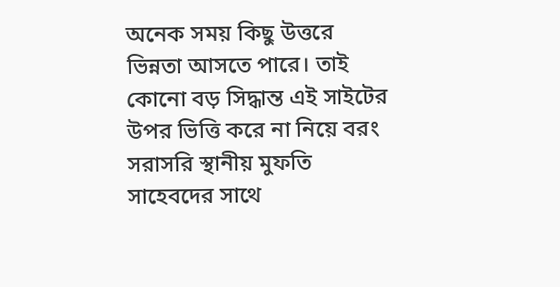অনেক সময় কিছু উত্তরে ভিন্নতা আসতে পারে। তাই কোনো বড় সিদ্ধান্ত এই সাইটের উপর ভিত্তি করে না নিয়ে বরং সরাসরি স্থানীয় মুফতি সাহেবদের সাথে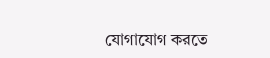যোগাযোগ করতে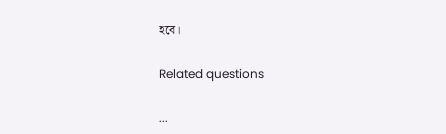হবে।

Related questions

...